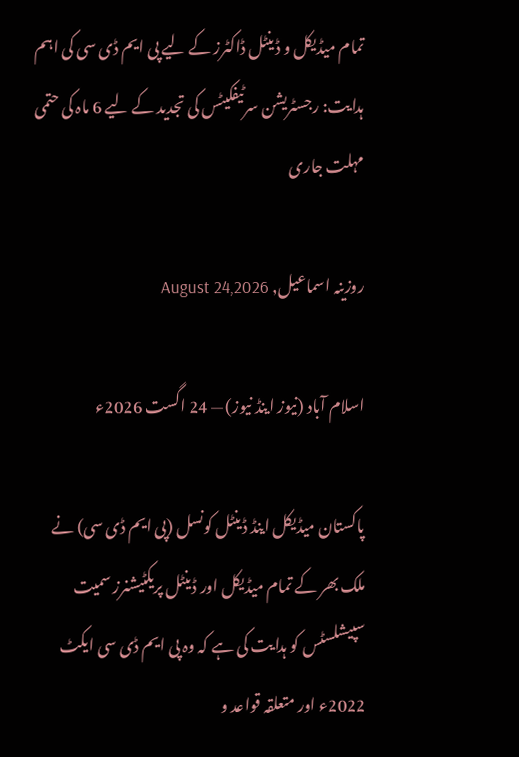تمام میڈیکل و ڈینٹل ڈاکٹرز کے لیے پی ایم ڈی سی کی اہم ہدایت: رجسٹریشن سرٹیفکیٹس کی تجدید کے لیے 6 ماہ کی حتمی مہلت جاری

روزینہ اسماعیل, August 24,2026

اسلام آباد (نیوز اینڈ نیوز) — 24 اگست 2026ء

پاکستان میڈیکل اینڈ ڈینٹل کونسل (پی ایم ڈی سی) نے ملک بھر کے تمام میڈیکل اور ڈینٹل پریکٹیشنرز سمیت سپیشلسٹس کو ہدایت کی ہے کہ وہ پی ایم ڈی سی ایکٹ 2022ء اور متعلقہ قواعد و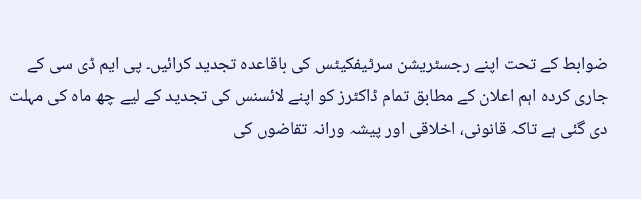ضوابط کے تحت اپنے رجسٹریشن سرٹیفکیٹس کی باقاعدہ تجدید کرائیں۔ پی ایم ڈی سی کے جاری کردہ اہم اعلان کے مطابق تمام ڈاکٹرز کو اپنے لائسنس کی تجدید کے لیے چھ ماہ کی مہلت دی گئی ہے تاکہ قانونی، اخلاقی اور پیشہ ورانہ تقاضوں کی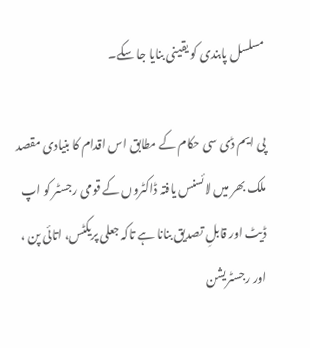مسلسل پابندی کو یقینی بنایا جا سکے۔

پی ایم ڈی سی حکام کے مطابق اس اقدام کا بنیادی مقصد ملک بھر میں لائسنس یافتہ ڈاکٹروں کے قومی رجسٹر کو اپ ڈیٹ اور قابلِ تصدیق بنانا ہے تاکہ جعلی پریکٹس، اتائی پن ، اور رجسٹریشن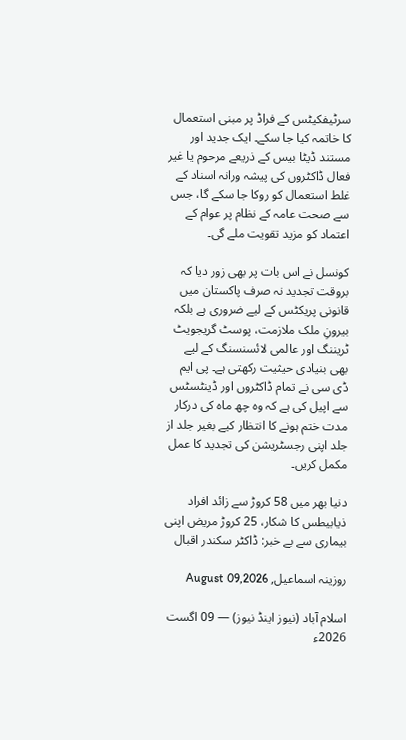سرٹیفکیٹس کے فراڈ پر مبنی استعمال کا خاتمہ کیا جا سکے۔ ایک جدید اور مستند ڈیٹا بیس کے ذریعے مرحوم یا غیر فعال ڈاکٹروں کی پیشہ ورانہ اسناد کے غلط استعمال کو روکا جا سکے گا، جس سے صحت عامہ کے نظام پر عوام کے اعتماد کو مزید تقویت ملے گی۔

کونسل نے اس بات پر بھی زور دیا کہ بروقت تجدید نہ صرف پاکستان میں قانونی پریکٹس کے لیے ضروری ہے بلکہ بیرونِ ملک ملازمت، پوسٹ گریجویٹ ٹریننگ اور عالمی لائسنسنگ کے لیے بھی بنیادی حیثیت رکھتی ہے۔ پی ایم ڈی سی نے تمام ڈاکٹروں اور ڈینٹسٹس سے اپیل کی ہے کہ وہ چھ ماہ کی درکار مدت ختم ہونے کا انتظار کیے بغیر جلد از جلد اپنی رجسٹریشن کی تجدید کا عمل مکمل کریں۔

دنیا بھر میں 58 کروڑ سے زائد افراد ذیابیطس کا شکار، 25 کروڑ مریض اپنی بیماری سے بے خبر: ڈاکٹر سکندر اقبال

روزینہ اسماعیل, August 09,2026

اسلام آباد (نیوز اینڈ نیوز) — 09 اگست 2026ء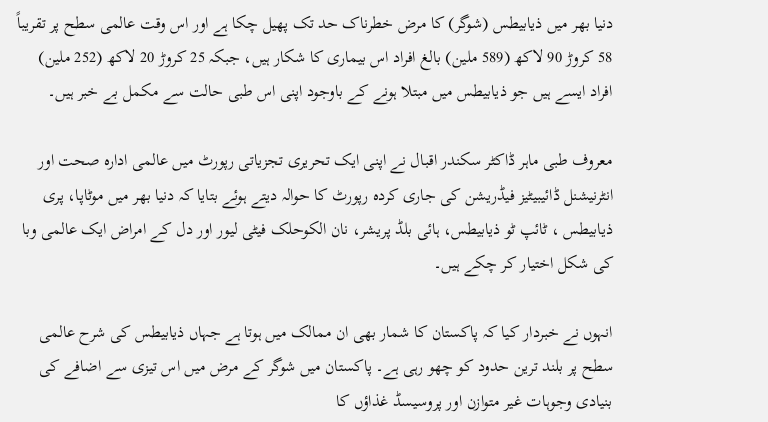دنیا بھر میں ذیابیطس (شوگر) کا مرض خطرناک حد تک پھیل چکا ہے اور اس وقت عالمی سطح پر تقریباً 58 کروڑ 90 لاکھ (589 ملین) بالغ افراد اس بیماری کا شکار ہیں، جبکہ 25 کروڑ 20 لاکھ (252 ملین) افراد ایسے ہیں جو ذیابیطس میں مبتلا ہونے کے باوجود اپنی اس طبی حالت سے مکمل بے خبر ہیں۔

معروف طبی ماہر ڈاکٹر سکندر اقبال نے اپنی ایک تحریری تجزیاتی رپورٹ میں عالمی ادارہ صحت اور انٹرنیشنل ڈائیبیٹیز فیڈریشن کی جاری کردہ رپورٹ کا حوالہ دیتے ہوئے بتایا کہ دنیا بھر میں موٹاپا، پری ذیابیطس ، ٹائپ ٹو ذیابیطس، ہائی بلڈ پریشر، نان الکوحلک فیٹی لیور اور دل کے امراض ایک عالمی وبا کی شکل اختیار کر چکے ہیں۔

انہوں نے خبردار کیا کہ پاکستان کا شمار بھی ان ممالک میں ہوتا ہے جہاں ذیابیطس کی شرح عالمی سطح پر بلند ترین حدود کو چھو رہی ہے۔ پاکستان میں شوگر کے مرض میں اس تیزی سے اضافے کی بنیادی وجوہات غیر متوازن اور پروسیسڈ غذاؤں کا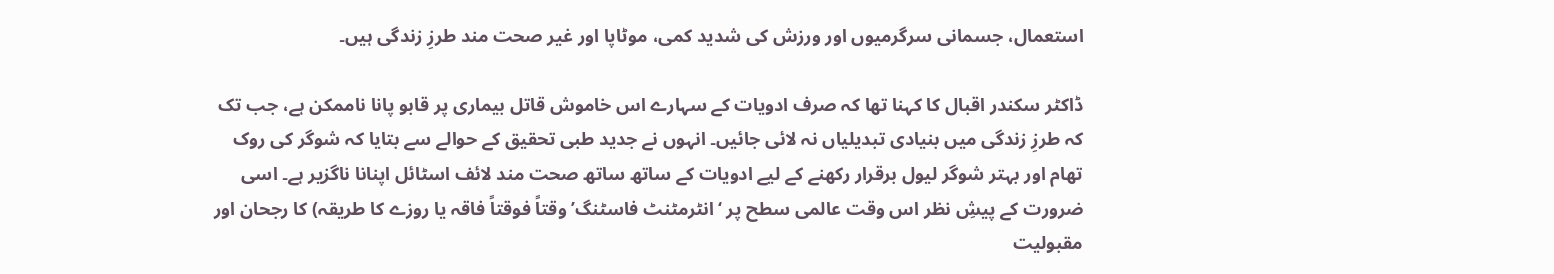استعمال، جسمانی سرگرمیوں اور ورزش کی شدید کمی، موٹاپا اور غیر صحت مند طرزِ زندگی ہیں۔

ڈاکٹر سکندر اقبال کا کہنا تھا کہ صرف ادویات کے سہارے اس خاموش قاتل بیماری پر قابو پانا ناممکن ہے، جب تک کہ طرزِ زندگی میں بنیادی تبدیلیاں نہ لائی جائیں۔ انہوں نے جدید طبی تحقیق کے حوالے سے بتایا کہ شوگر کی روک تھام اور بہتر شوگر لیول برقرار رکھنے کے لیے ادویات کے ساتھ ساتھ صحت مند لائف اسٹائل اپنانا ناگزیر ہے۔ اسی ضرورت کے پیشِ نظر اس وقت عالمی سطح پر ‘انٹرمٹنٹ فاسٹنگ’ وقتاً فوقتاً فاقہ یا روزے کا طریقہ) کا رجحان اور مقبولیت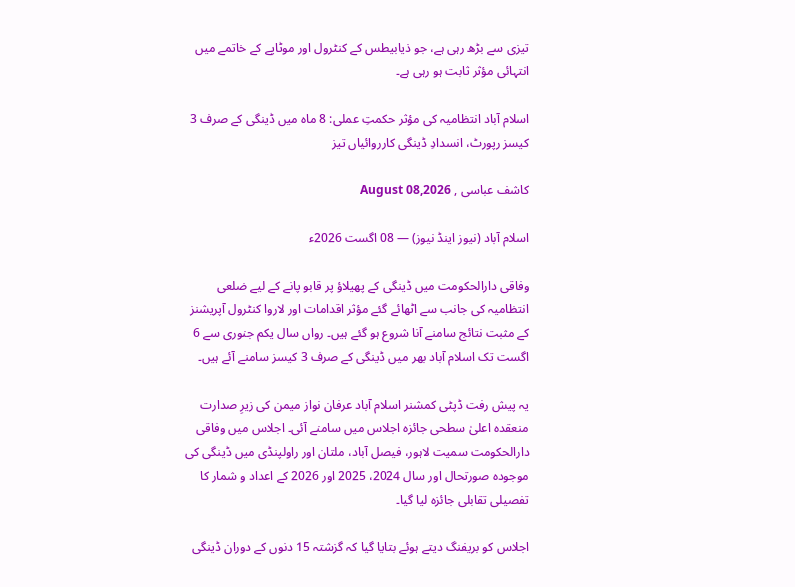تیزی سے بڑھ رہی ہے، جو ذیابیطس کے کنٹرول اور موٹاپے کے خاتمے میں انتہائی مؤثر ثابت ہو رہی ہے۔

اسلام آباد انتظامیہ کی مؤثر حکمتِ عملی: 8 ماہ میں ڈینگی کے صرف 3 کیسز رپورٹ، انسدادِ ڈینگی کارروائیاں تیز

کاشف عباسی , August 08,2026

اسلام آباد (نیوز اینڈ نیوز) — 08 اگست 2026ء

وفاقی دارالحکومت میں ڈینگی کے پھیلاؤ پر قابو پانے کے لیے ضلعی انتظامیہ کی جانب سے اٹھائے گئے مؤثر اقدامات اور لاروا کنٹرول آپریشنز کے مثبت نتائج سامنے آنا شروع ہو گئے ہیں۔ رواں سال یکم جنوری سے 6 اگست تک اسلام آباد بھر میں ڈینگی کے صرف 3 کیسز سامنے آئے ہیں۔

یہ پیش رفت ڈپٹی کمشنر اسلام آباد عرفان نواز میمن کی زیرِ صدارت منعقدہ اعلیٰ سطحی جائزہ اجلاس میں سامنے آئی۔ اجلاس میں وفاقی دارالحکومت سمیت لاہور، فیصل آباد، ملتان اور راولپنڈی میں ڈینگی کی موجودہ صورتحال اور سال 2024، 2025 اور 2026 کے اعداد و شمار کا تفصیلی تقابلی جائزہ لیا گیا۔

اجلاس کو بریفنگ دیتے ہوئے بتایا گیا کہ گزشتہ 15 دنوں کے دوران ڈینگی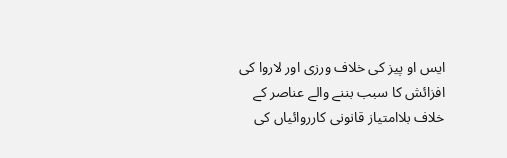ایس او پیز کی خلاف ورزی اور لاروا کی افزائش کا سبب بننے والے عناصر کے خلاف بلاامتیاز قانونی کارروائیاں کی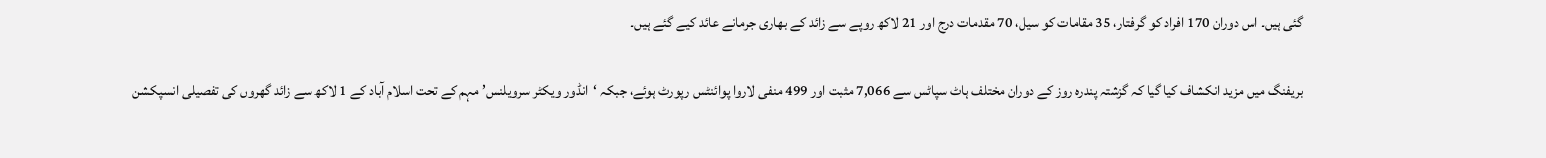گئی ہیں۔ اس دوران 170 افراد کو گرفتار، 35 مقامات کو سیل، 70 مقدمات درج اور 21 لاکھ روپے سے زائد کے بھاری جرمانے عائد کیے گئے ہیں۔

بریفنگ میں مزید انکشاف کیا گیا کہ گزشتہ پندرہ روز کے دوران مختلف ہاٹ سپاٹس سے 7,066 مثبت اور 499 منفی لاروا پوائنٹس رپورٹ ہوئے، جبکہ ‘انڈور ویکٹر سرویلنس’ مہم کے تحت اسلام آباد کے 1 لاکھ سے زائد گھروں کی تفصیلی انسپکشن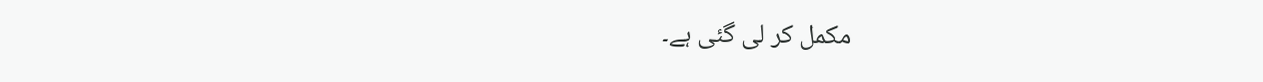مکمل کر لی گئی ہے۔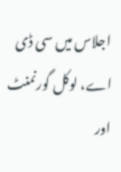اجلاس میں سی ڈی اے، لوکل گورنمنٹ اور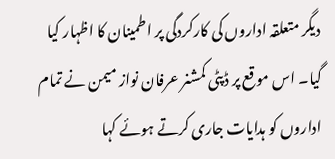دیگر متعلقہ اداروں کی کارکردگی پر اطمینان کا اظہار کیا گیا۔ اس موقع پر ڈپٹی کمشنر عرفان نواز میمن نے تمام اداروں کو ہدایات جاری کرتے ہوئے کہا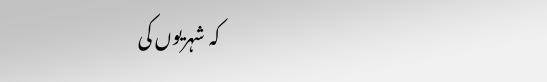کہ شہریوں کی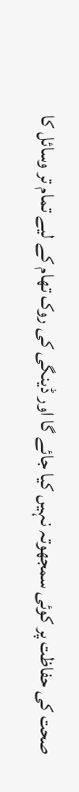صحت کی حفاظت پر کوئی سمجھوتہ نہیں کیا جائے گا اور ڈینگی کی روک تھام کے لیے تمام تر وسائل کا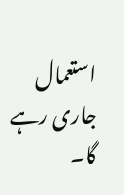استعمال جاری رہے گا۔